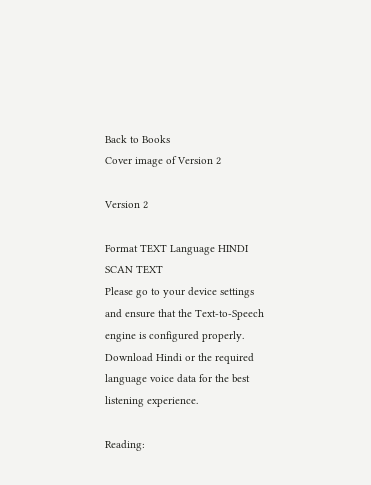Back to Books
Cover image of Version 2

Version 2

Format TEXT Language HINDI
SCAN TEXT
Please go to your device settings and ensure that the Text-to-Speech engine is configured properly. Download Hindi or the required language voice data for the best listening experience.

Reading: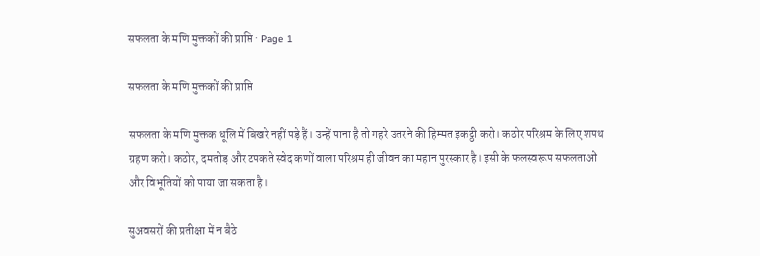सफलता के मणि मुक्तकों की प्राप्ति · Page 1

सफलता के मणि मुक्तकों की प्राप्ति

सफलता के मणि मुक्तक धूलि में बिखरे नहीं पड़े हैं। उन्हें पाना है तो गहरे उतरने की हिम्मत इकट्ठी करो। कठोर परिश्रम के लिए शपथ ग्रहण करो। कठोर, दमतोड़ और टपकते स्वेद कणों वाला परिश्रम ही जीवन का महान पुरस्कार है। इसी के फलस्वरूप सफलताओं और विभूतियों को पाया जा सकता है।

सुअवसरों की प्रतीक्षा में न बैठे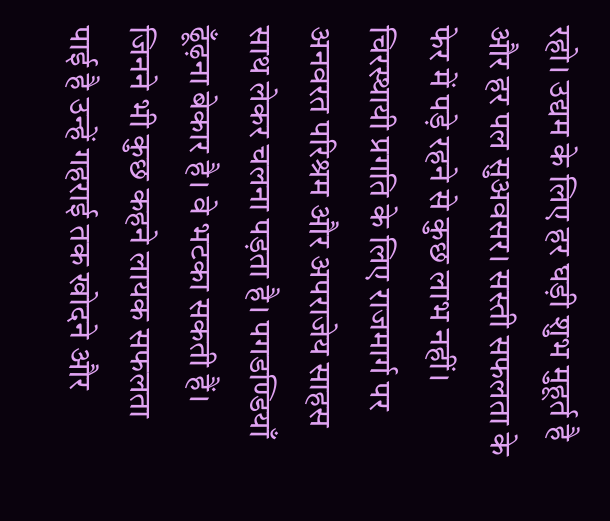रहो। उद्यम के लिए हर घड़ी शुभ मुहूर्त है और हर पल सुअवसर। सस्ती सफलता के फेर में पड़े रहने से कुछ लाभ नहीं। चिरस्थायी प्रगति के लिए राजमार्ग पर अनवरत परिश्रम और अपराजेय साहस साथ लेकर चलना पड़ता है। पगडण्डियाँ ढूँढ़ना बेकार है। वे भटका सकती हैं। जिनने भी कुछ कहने लायक सफलता पाई है उन्हें गहराई तक खोदने और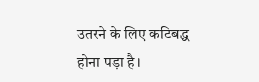उतरने के लिए कटिबद्ध होना पड़ा है।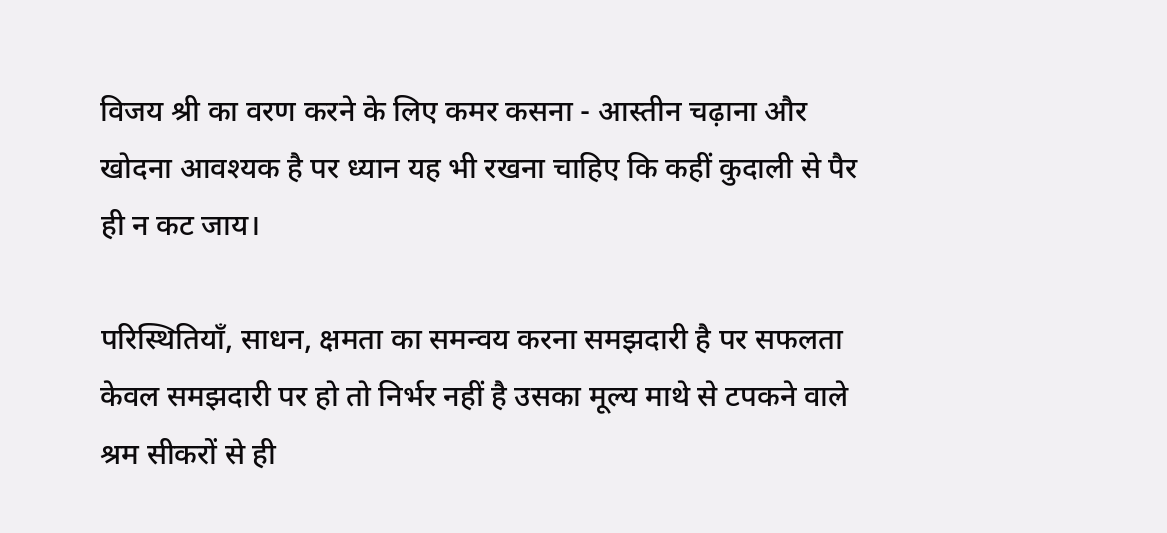विजय श्री का वरण करने के लिए कमर कसना - आस्तीन चढ़ाना और खोदना आवश्यक है पर ध्यान यह भी रखना चाहिए कि कहीं कुदाली से पैर ही न कट जाय।

परिस्थितियाँ, साधन, क्षमता का समन्वय करना समझदारी है पर सफलता केवल समझदारी पर हो तो निर्भर नहीं है उसका मूल्य माथे से टपकने वाले श्रम सीकरों से ही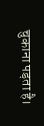चुकाना पड़ता है।